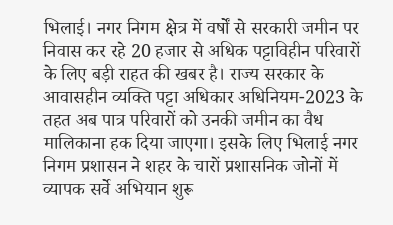भिलाई। नगर निगम क्षेत्र में वर्षों से सरकारी जमीन पर निवास कर रहे 20 हजार से अधिक पट्टाविहीन परिवारों के लिए बड़ी राहत की खबर है। राज्य सरकार के आवासहीन व्यक्ति पट्टा अधिकार अधिनियम-2023 के तहत अब पात्र परिवारों को उनकी जमीन का वैध मालिकाना हक दिया जाएगा। इसके लिए भिलाई नगर निगम प्रशासन ने शहर के चारों प्रशासनिक जोनों में व्यापक सर्वे अभियान शुरू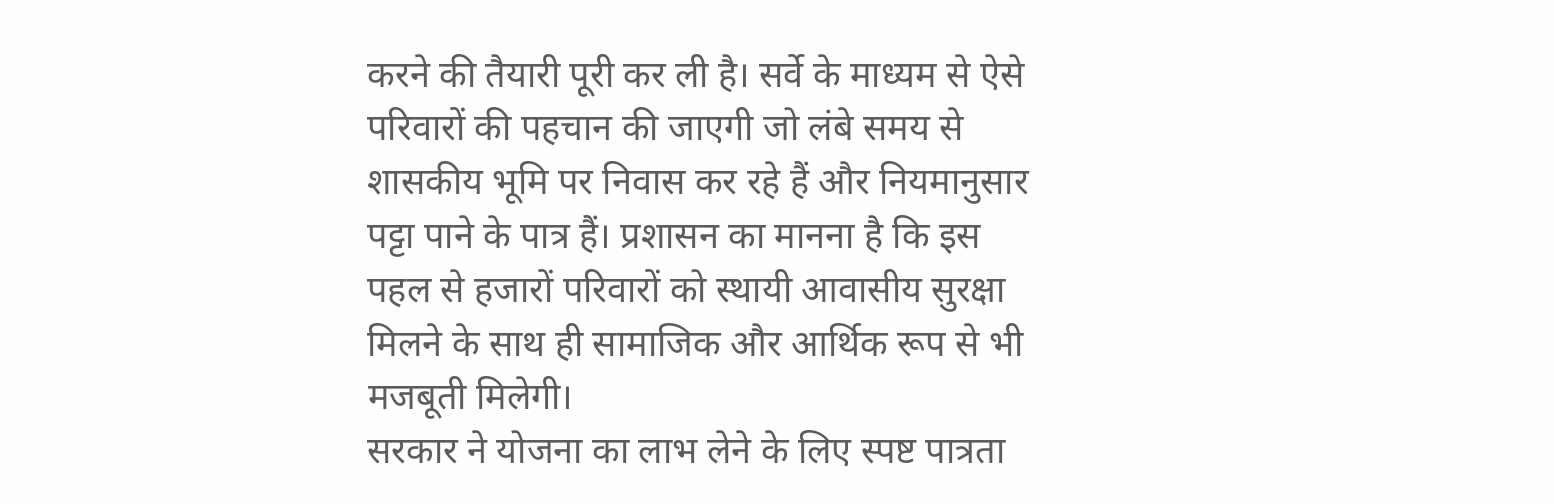करने की तैयारी पूरी कर ली है। सर्वे के माध्यम से ऐसे परिवारों की पहचान की जाएगी जो लंबे समय से शासकीय भूमि पर निवास कर रहे हैं और नियमानुसार पट्टा पाने के पात्र हैं। प्रशासन का मानना है कि इस पहल से हजारों परिवारों को स्थायी आवासीय सुरक्षा मिलने के साथ ही सामाजिक और आर्थिक रूप से भी मजबूती मिलेगी।
सरकार ने योजना का लाभ लेने के लिए स्पष्ट पात्रता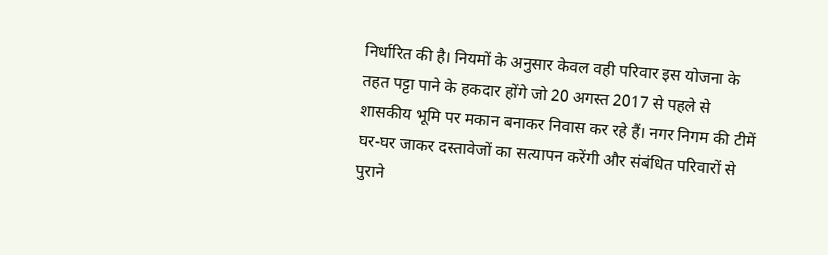निर्धारित की है। नियमों के अनुसार केवल वही परिवार इस योजना के तहत पट्टा पाने के हकदार होंगे जो 20 अगस्त 2017 से पहले से शासकीय भूमि पर मकान बनाकर निवास कर रहे हैं। नगर निगम की टीमें घर-घर जाकर दस्तावेजों का सत्यापन करेंगी और संबंधित परिवारों से पुराने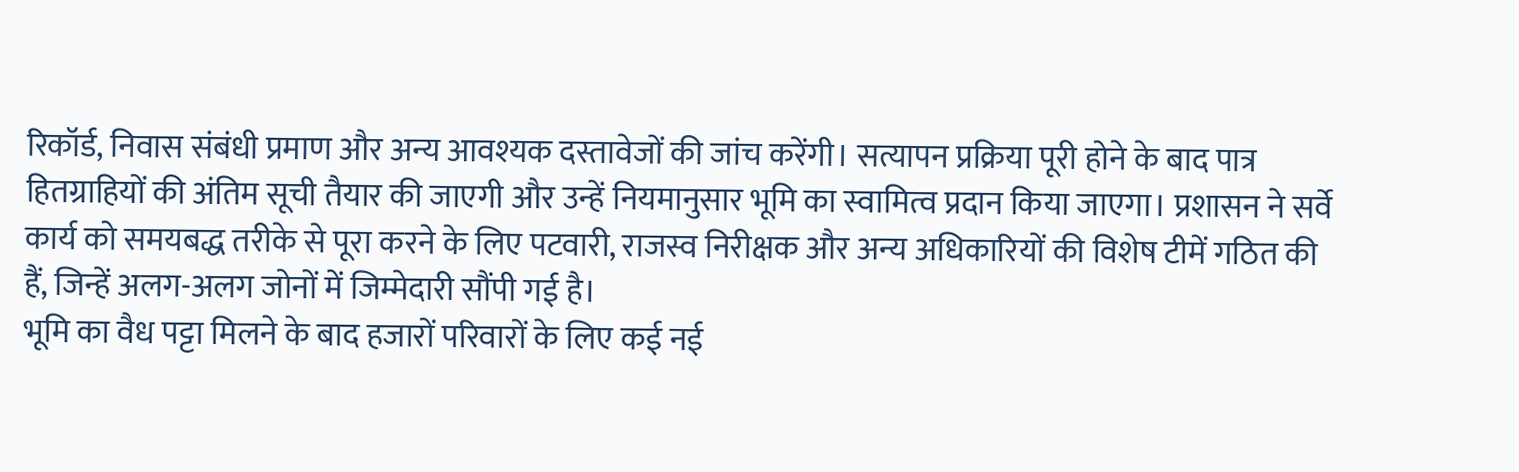रिकॉर्ड, निवास संबंधी प्रमाण और अन्य आवश्यक दस्तावेजों की जांच करेंगी। सत्यापन प्रक्रिया पूरी होने के बाद पात्र हितग्राहियों की अंतिम सूची तैयार की जाएगी और उन्हें नियमानुसार भूमि का स्वामित्व प्रदान किया जाएगा। प्रशासन ने सर्वे कार्य को समयबद्ध तरीके से पूरा करने के लिए पटवारी, राजस्व निरीक्षक और अन्य अधिकारियों की विशेष टीमें गठित की हैं, जिन्हें अलग-अलग जोनों में जिम्मेदारी सौंपी गई है।
भूमि का वैध पट्टा मिलने के बाद हजारों परिवारों के लिए कई नई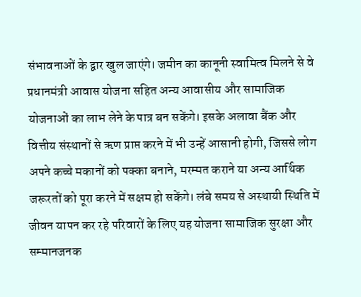संभावनाओं के द्वार खुल जाएंगे। जमीन का कानूनी स्वामित्व मिलने से वे प्रधानमंत्री आवास योजना सहित अन्य आवासीय और सामाजिक योजनाओं का लाभ लेने के पात्र बन सकेंगे। इसके अलावा बैंक और वित्तीय संस्थानों से ऋण प्राप्त करने में भी उन्हें आसानी होगी, जिससे लोग अपने कच्चे मकानों को पक्का बनाने, मरम्मत कराने या अन्य आर्थिक जरूरतों को पूरा करने में सक्षम हो सकेंगे। लंबे समय से अस्थायी स्थिति में जीवन यापन कर रहे परिवारों के लिए यह योजना सामाजिक सुरक्षा और सम्मानजनक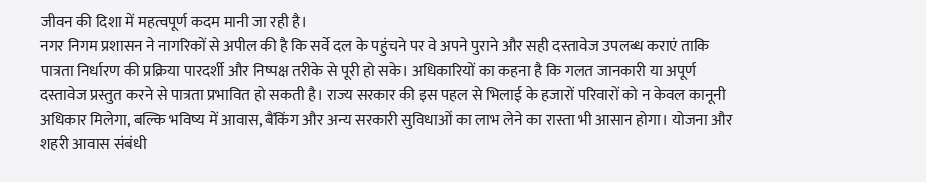जीवन की दिशा में महत्वपूर्ण कदम मानी जा रही है।
नगर निगम प्रशासन ने नागरिकों से अपील की है कि सर्वे दल के पहुंचने पर वे अपने पुराने और सही दस्तावेज उपलब्ध कराएं ताकि पात्रता निर्धारण की प्रक्रिया पारदर्शी और निष्पक्ष तरीके से पूरी हो सके। अधिकारियों का कहना है कि गलत जानकारी या अपूर्ण दस्तावेज प्रस्तुत करने से पात्रता प्रभावित हो सकती है। राज्य सरकार की इस पहल से भिलाई के हजारों परिवारों को न केवल कानूनी अधिकार मिलेगा, बल्कि भविष्य में आवास, बैंकिंग और अन्य सरकारी सुविधाओं का लाभ लेने का रास्ता भी आसान होगा। योजना और शहरी आवास संबंधी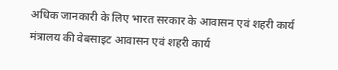अधिक जानकारी के लिए भारत सरकार के आवासन एवं शहरी कार्य मंत्रालय की वेबसाइट आवासन एवं शहरी कार्य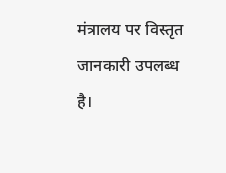मंत्रालय पर विस्तृत जानकारी उपलब्ध है।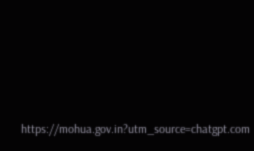https://mohua.gov.in?utm_source=chatgpt.com